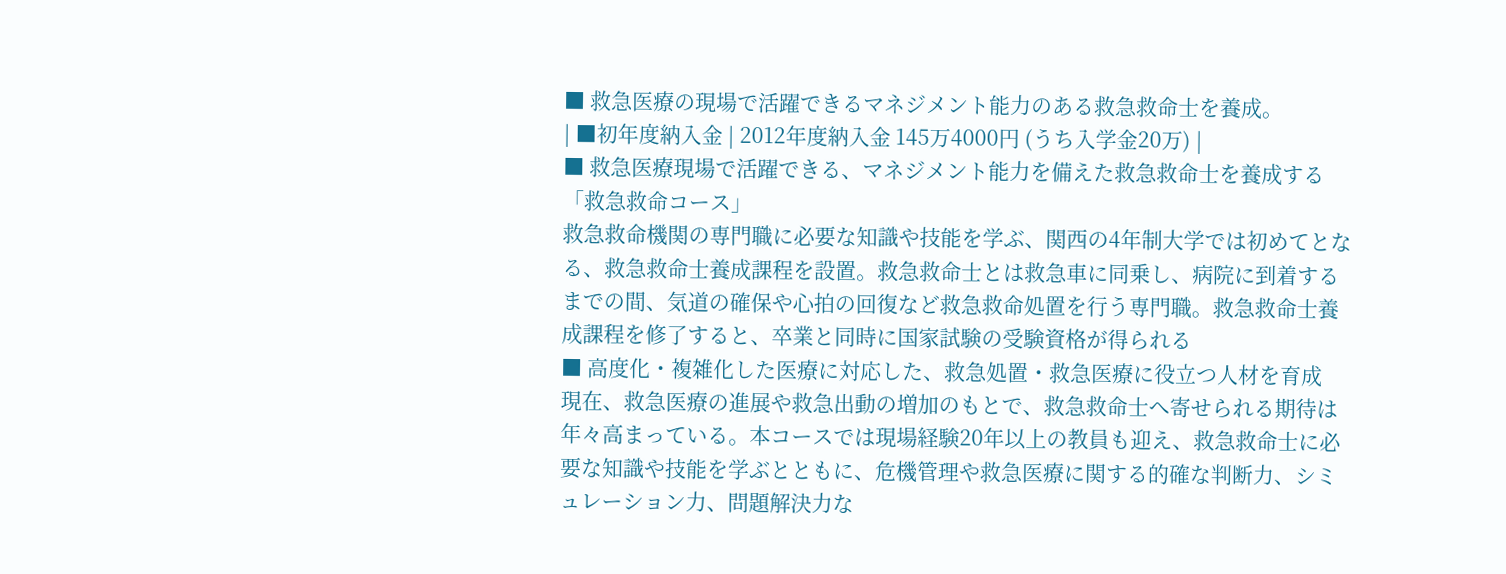■ 救急医療の現場で活躍できるマネジメント能力のある救急救命士を養成。
| ■初年度納入金 | 2012年度納入金 145万4000円 (うち入学金20万) |
■ 救急医療現場で活躍できる、マネジメント能力を備えた救急救命士を養成する「救急救命コース」
救急救命機関の専門職に必要な知識や技能を学ぶ、関西の4年制大学では初めてとなる、救急救命士養成課程を設置。救急救命士とは救急車に同乗し、病院に到着するまでの間、気道の確保や心拍の回復など救急救命処置を行う専門職。救急救命士養成課程を修了すると、卒業と同時に国家試験の受験資格が得られる
■ 高度化・複雑化した医療に対応した、救急処置・救急医療に役立つ人材を育成
現在、救急医療の進展や救急出動の増加のもとで、救急救命士へ寄せられる期待は年々高まっている。本コースでは現場経験20年以上の教員も迎え、救急救命士に必要な知識や技能を学ぶとともに、危機管理や救急医療に関する的確な判断力、シミュレーション力、問題解決力な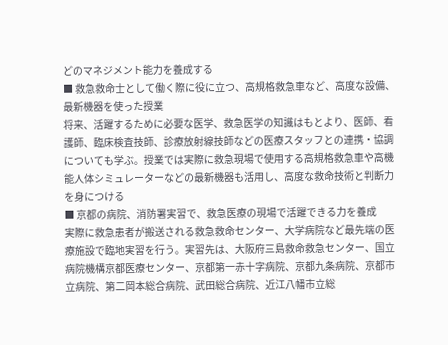どのマネジメント能力を養成する
■ 救急救命士として働く際に役に立つ、高規格救急車など、高度な設備、最新機器を使った授業
将来、活躍するために必要な医学、救急医学の知識はもとより、医師、看護師、臨床検査技師、診療放射線技師などの医療スタッフとの連携・協調についても学ぶ。授業では実際に救急現場で使用する高規格救急車や高機能人体シミュレーターなどの最新機器も活用し、高度な救命技術と判断力を身につける
■ 京都の病院、消防署実習で、救急医療の現場で活躍できる力を養成
実際に救急患者が搬送される救急救命センター、大学病院など最先端の医療施設で臨地実習を行う。実習先は、大阪府三島救命救急センター、国立病院機構京都医療センター、京都第一赤十字病院、京都九条病院、京都市立病院、第二岡本総合病院、武田総合病院、近江八幡市立総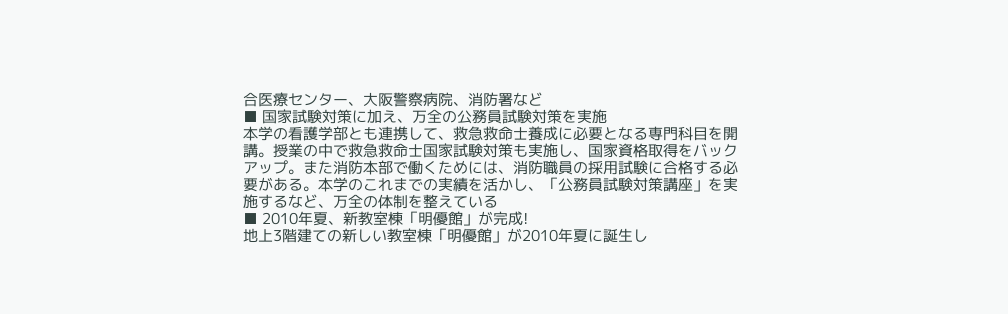合医療センター、大阪警察病院、消防署など
■ 国家試験対策に加え、万全の公務員試験対策を実施
本学の看護学部とも連携して、救急救命士養成に必要となる専門科目を開講。授業の中で救急救命士国家試験対策も実施し、国家資格取得をバックアップ。また消防本部で働くためには、消防職員の採用試験に合格する必要がある。本学のこれまでの実績を活かし、「公務員試験対策講座」を実施するなど、万全の体制を整えている
■ 2010年夏、新教室棟「明優館」が完成!
地上3階建ての新しい教室棟「明優館」が2010年夏に誕生し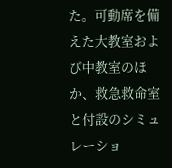た。可動席を備えた大教室および中教室のほか、救急救命室と付設のシミュレーショ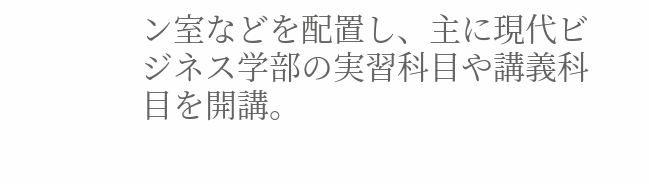ン室などを配置し、主に現代ビジネス学部の実習科目や講義科目を開講。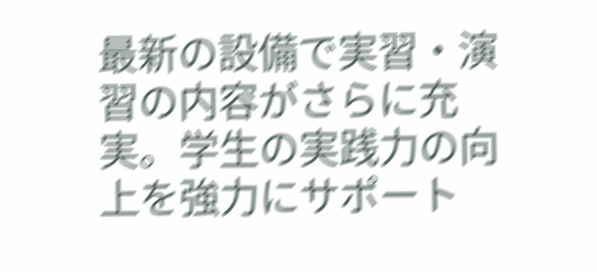最新の設備で実習・演習の内容がさらに充実。学生の実践力の向上を強力にサポート